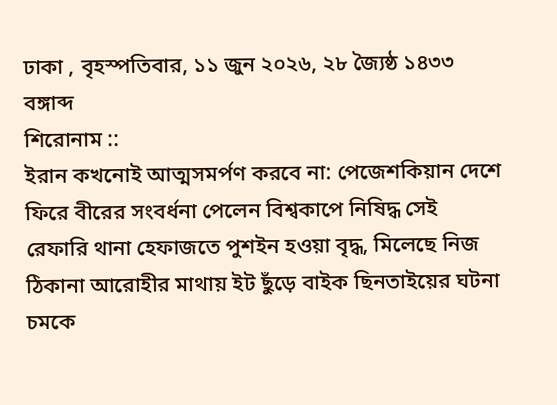ঢাকা , বৃহস্পতিবার, ১১ জুন ২০২৬, ২৮ জ্যৈষ্ঠ ১৪৩৩ বঙ্গাব্দ
শিরোনাম ::
ইরান কখনোই আত্মসমর্পণ করবে না: পেজেশকিয়ান দেশে ফিরে বীরের সংবর্ধনা পেলেন বিশ্বকাপে নিষিদ্ধ সেই রেফারি থানা হেফাজতে পুশইন হওয়া বৃদ্ধ, মিলেছে নিজ ঠিকানা আরোহীর মাথায় ইট ছুঁড়ে বাইক ছিনতাইয়ের ঘটনা চমকে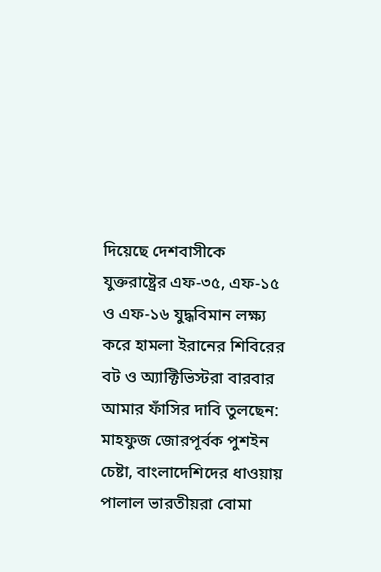দিয়েছে দেশবাসীকে যুক্তরাষ্ট্রের এফ-৩৫, এফ-১৫ ও এফ-১৬ যুদ্ধবিমান লক্ষ্য করে হামলা ইরানের শিবিরের বট ও অ্যাক্টিভিস্টরা বারবার আমার ফাঁসির দাবি তুলছেন: মাহফুজ জোরপূর্বক পুশইন চেষ্টা, বাংলাদেশিদের ধাওয়ায় পালাল ভারতীয়রা বোমা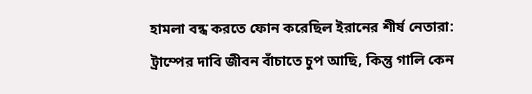হামলা বন্ধ করতে ফোন করেছিল ইরানের শীর্ষ নেতারা: ট্রাম্পের দাবি জীবন বাঁচাতে চুপ আছি, কিন্তু গালি কেন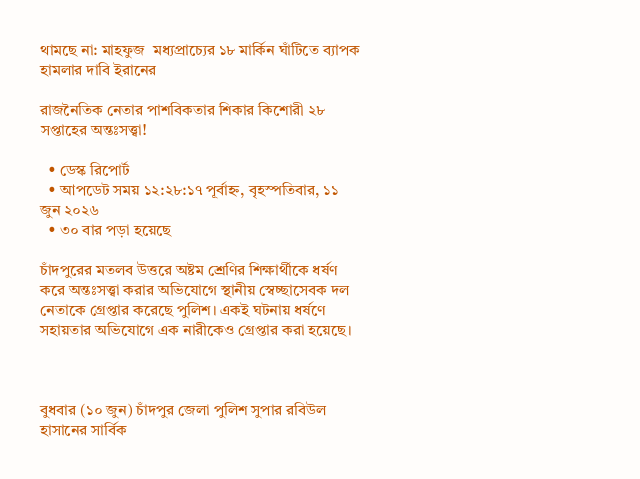থামছে না: মাহফুজ  মধ্যপ্রাচ্যের ১৮ মার্কিন ঘাঁটিতে ব্যাপক হামলার দাবি ইরানের

রাজনৈতিক নেতার পাশবিকতার শিকার কিশোরী ২৮ সপ্তাহের অন্তঃসত্ত্বা!

  • ডেস্ক রিপোর্ট
  • আপডেট সময় ১২:২৮:১৭ পূর্বাহ্ন, বৃহস্পতিবার, ১১ জুন ২০২৬
  • ৩০ বার পড়া হয়েছে

চাঁদপুরের মতলব উত্তরে অষ্টম শ্রেণির শিক্ষার্থীকে ধর্ষণ করে অন্তঃসত্ত্বা করার অভিযোগে স্থানীয় স্বেচ্ছাসেবক দল নেতাকে গ্রেপ্তার করেছে পুলিশ। একই ঘটনায় ধর্ষণে সহায়তার অভিযোগে এক নারীকেও গ্রেপ্তার করা হয়েছে।



বুধবার (১০ জুন) চাঁদপুর জেলা পুলিশ সুপার রবিউল হাসানের সার্বিক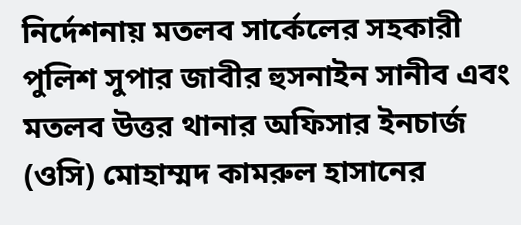নির্দেশনায় মতলব সার্কেলের সহকারী পুলিশ সুপার জাবীর হুসনাইন সানীব এবং মতলব উত্তর থানার অফিসার ইনচার্জ (ওসি) মোহাম্মদ কামরুল হাসানের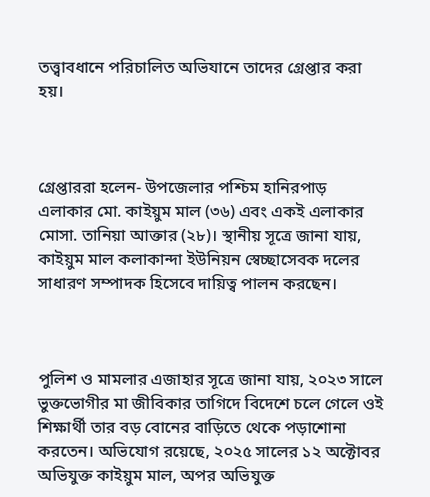তত্ত্বাবধানে পরিচালিত অভিযানে তাদের গ্রেপ্তার করা হয়।



গ্রেপ্তাররা হলেন- উপজেলার পশ্চিম হানিরপাড় এলাকার মো. কাইয়ুম মাল (৩৬) এবং একই এলাকার মোসা. তানিয়া আক্তার (২৮)। স্থানীয় সূত্রে জানা যায়, কাইয়ুম মাল কলাকান্দা ইউনিয়ন স্বেচ্ছাসেবক দলের সাধারণ সম্পাদক হিসেবে দায়িত্ব পালন করছেন।



পুলিশ ও মামলার এজাহার সূত্রে জানা যায়, ২০২৩ সালে ভুক্তভোগীর মা জীবিকার তাগিদে বিদেশে চলে গেলে ওই শিক্ষার্থী তার বড় বোনের বাড়িতে থেকে পড়াশোনা করতেন। অভিযোগ রয়েছে, ২০২৫ সালের ১২ অক্টোবর অভিযুক্ত কাইয়ুম মাল, অপর অভিযুক্ত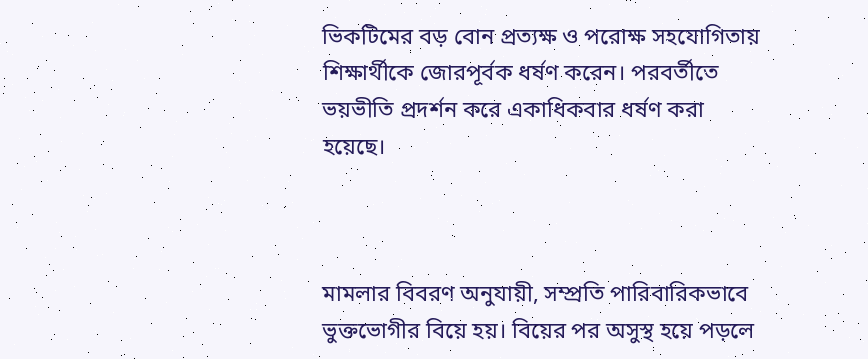ভিকটিমের বড় বোন প্রত্যক্ষ ও পরোক্ষ সহযোগিতায় শিক্ষার্থীকে জোরপূর্বক ধর্ষণ করেন। পরবর্তীতে ভয়ভীতি প্রদর্শন করে একাধিকবার ধর্ষণ করা হয়েছে।



মামলার বিবরণ অনুযায়ী, সম্প্রতি পারিবারিকভাবে ভুক্তভোগীর বিয়ে হয়। বিয়ের পর অসুস্থ হয়ে পড়লে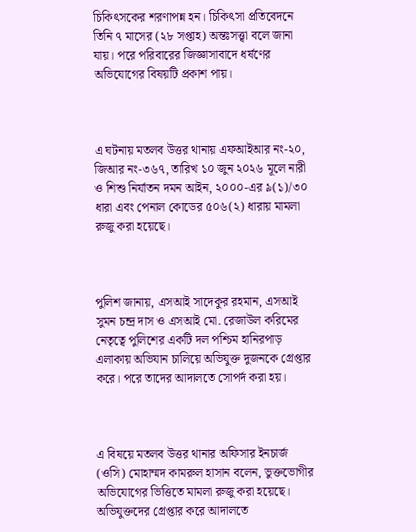চিকিৎসকের শরণাপন্ন হন। চিকিৎসা প্রতিবেদনে তিনি ৭ মাসের (২৮ সপ্তাহ) অন্তঃসত্ত্বা বলে জানা যায়। পরে পরিবারের জিজ্ঞাসাবাদে ধর্ষণের অভিযোগের বিষয়টি প্রকাশ পায়।



এ ঘটনায় মতলব উত্তর থানায় এফআইআর নং-২০, জিআর নং-৩৬৭, তারিখ ১০ জুন ২০২৬ মূলে নারী ও শিশু নির্যাতন দমন আইন, ২০০০-এর ৯(১)/৩০ ধারা এবং পেনাল কোডের ৫০৬(২) ধারায় মামলা রুজু করা হয়েছে।



পুলিশ জানায়, এসআই সাদেকুর রহমান, এসআই সুমন চন্দ্র দাস ও এসআই মো. রেজাউল করিমের নেতৃত্বে পুলিশের একটি দল পশ্চিম হানিরপাড় এলাকায় অভিযান চালিয়ে অভিযুক্ত দুজনকে গ্রেপ্তার করে। পরে তাদের আদালতে সোপর্দ করা হয়।



এ বিষয়ে মতলব উত্তর থানার অফিসার ইনচার্জ (ওসি) মোহাম্মদ কামরুল হাসান বলেন, ভুক্তভোগীর অভিযোগের ভিত্তিতে মামলা রুজু করা হয়েছে। অভিযুক্তদের গ্রেপ্তার করে আদালতে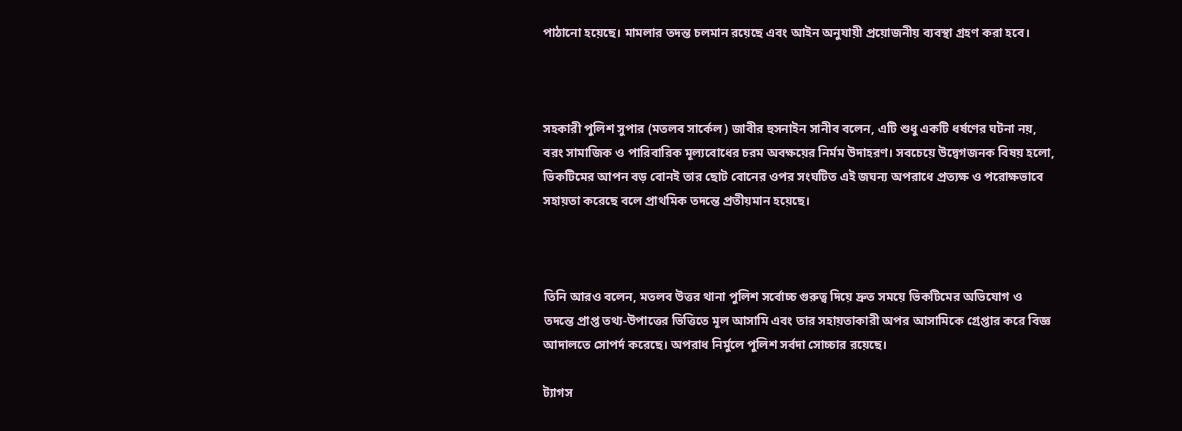পাঠানো হয়েছে। মামলার তদন্ত চলমান রয়েছে এবং আইন অনুযায়ী প্রয়োজনীয় ব্যবস্থা গ্রহণ করা হবে।



সহকারী পুলিশ সুপার (মতলব সার্কেল) জাবীর হুসনাইন সানীব বলেন, এটি শুধু একটি ধর্ষণের ঘটনা নয়, বরং সামাজিক ও পারিবারিক মূল্যবোধের চরম অবক্ষয়ের নির্মম উদাহরণ। সবচেয়ে উদ্বেগজনক বিষয় হলো, ভিকটিমের আপন বড় বোনই তার ছোট বোনের ওপর সংঘটিত এই জঘন্য অপরাধে প্রত্যক্ষ ও পরোক্ষভাবে সহায়তা করেছে বলে প্রাথমিক তদন্তে প্রতীয়মান হয়েছে।



তিনি আরও বলেন, মতলব উত্তর থানা পুলিশ সর্বোচ্চ গুরুত্ব দিয়ে দ্রুত সময়ে ভিকটিমের অভিযোগ ও তদন্তে প্রাপ্ত তথ্য-উপাত্তের ভিত্তিতে মূল আসামি এবং তার সহায়তাকারী অপর আসামিকে গ্রেপ্তার করে বিজ্ঞ আদালতে সোপর্দ করেছে। অপরাধ নির্মুলে পুলিশ সর্বদা সোচ্চার রয়েছে।

ট্যাগস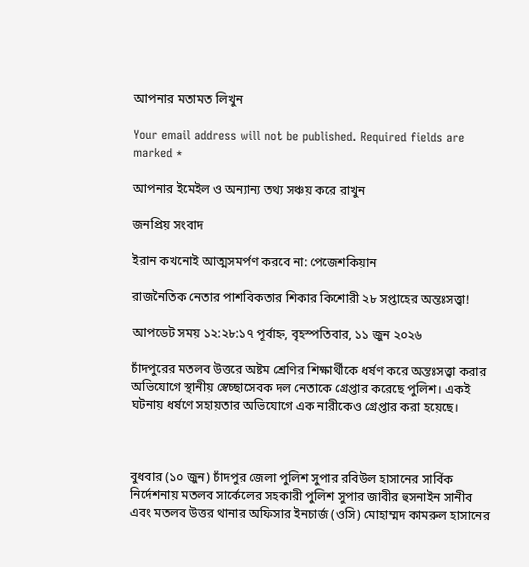আপনার মতামত লিখুন

Your email address will not be published. Required fields are marked *

আপনার ইমেইল ও অন্যান্য তথ্য সঞ্চয় করে রাখুন

জনপ্রিয় সংবাদ

ইরান কখনোই আত্মসমর্পণ করবে না: পেজেশকিয়ান

রাজনৈতিক নেতার পাশবিকতার শিকার কিশোরী ২৮ সপ্তাহের অন্তঃসত্ত্বা!

আপডেট সময় ১২:২৮:১৭ পূর্বাহ্ন, বৃহস্পতিবার, ১১ জুন ২০২৬

চাঁদপুরের মতলব উত্তরে অষ্টম শ্রেণির শিক্ষার্থীকে ধর্ষণ করে অন্তঃসত্ত্বা করার অভিযোগে স্থানীয় স্বেচ্ছাসেবক দল নেতাকে গ্রেপ্তার করেছে পুলিশ। একই ঘটনায় ধর্ষণে সহায়তার অভিযোগে এক নারীকেও গ্রেপ্তার করা হয়েছে।



বুধবার (১০ জুন) চাঁদপুর জেলা পুলিশ সুপার রবিউল হাসানের সার্বিক নির্দেশনায় মতলব সার্কেলের সহকারী পুলিশ সুপার জাবীর হুসনাইন সানীব এবং মতলব উত্তর থানার অফিসার ইনচার্জ (ওসি) মোহাম্মদ কামরুল হাসানের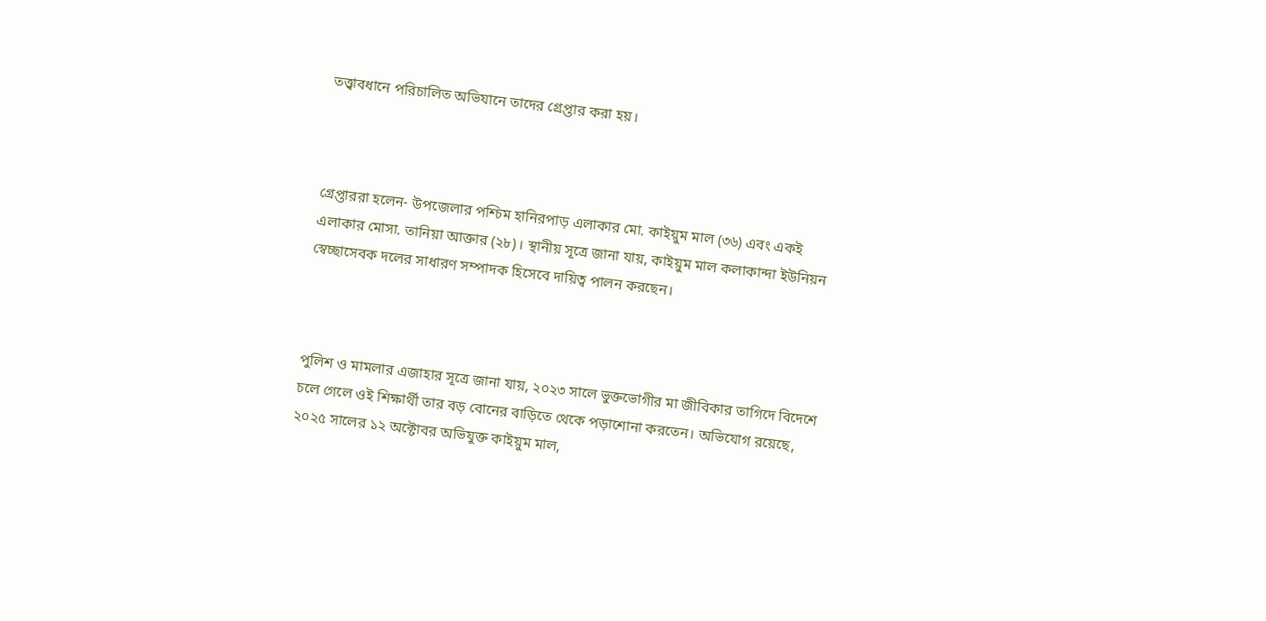তত্ত্বাবধানে পরিচালিত অভিযানে তাদের গ্রেপ্তার করা হয়।



গ্রেপ্তাররা হলেন- উপজেলার পশ্চিম হানিরপাড় এলাকার মো. কাইয়ুম মাল (৩৬) এবং একই এলাকার মোসা. তানিয়া আক্তার (২৮)। স্থানীয় সূত্রে জানা যায়, কাইয়ুম মাল কলাকান্দা ইউনিয়ন স্বেচ্ছাসেবক দলের সাধারণ সম্পাদক হিসেবে দায়িত্ব পালন করছেন।



পুলিশ ও মামলার এজাহার সূত্রে জানা যায়, ২০২৩ সালে ভুক্তভোগীর মা জীবিকার তাগিদে বিদেশে চলে গেলে ওই শিক্ষার্থী তার বড় বোনের বাড়িতে থেকে পড়াশোনা করতেন। অভিযোগ রয়েছে, ২০২৫ সালের ১২ অক্টোবর অভিযুক্ত কাইয়ুম মাল,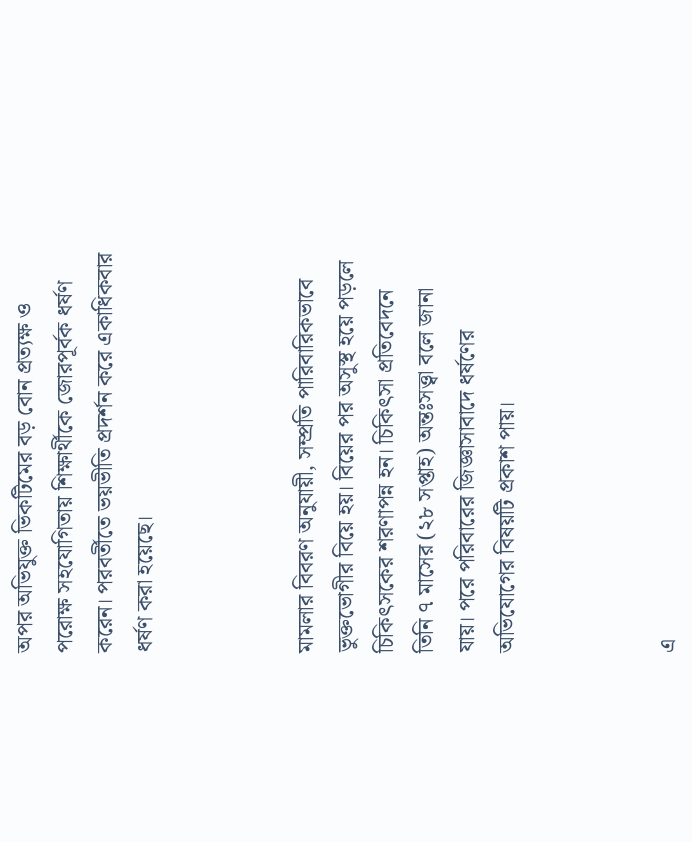অপর অভিযুক্ত ভিকটিমের বড় বোন প্রত্যক্ষ ও পরোক্ষ সহযোগিতায় শিক্ষার্থীকে জোরপূর্বক ধর্ষণ করেন। পরবর্তীতে ভয়ভীতি প্রদর্শন করে একাধিকবার ধর্ষণ করা হয়েছে।



মামলার বিবরণ অনুযায়ী, সম্প্রতি পারিবারিকভাবে ভুক্তভোগীর বিয়ে হয়। বিয়ের পর অসুস্থ হয়ে পড়লে চিকিৎসকের শরণাপন্ন হন। চিকিৎসা প্রতিবেদনে তিনি ৭ মাসের (২৮ সপ্তাহ) অন্তঃসত্ত্বা বলে জানা যায়। পরে পরিবারের জিজ্ঞাসাবাদে ধর্ষণের অভিযোগের বিষয়টি প্রকাশ পায়।



এ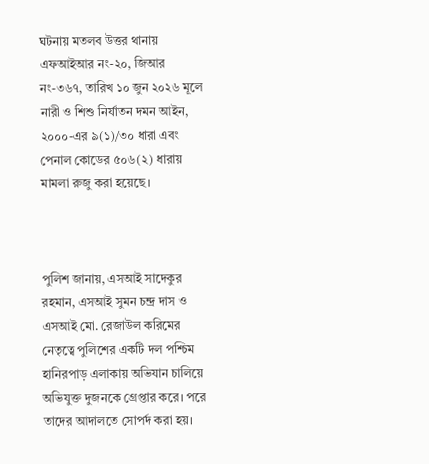ঘটনায় মতলব উত্তর থানায় এফআইআর নং-২০, জিআর নং-৩৬৭, তারিখ ১০ জুন ২০২৬ মূলে নারী ও শিশু নির্যাতন দমন আইন, ২০০০-এর ৯(১)/৩০ ধারা এবং পেনাল কোডের ৫০৬(২) ধারায় মামলা রুজু করা হয়েছে।



পুলিশ জানায়, এসআই সাদেকুর রহমান, এসআই সুমন চন্দ্র দাস ও এসআই মো. রেজাউল করিমের নেতৃত্বে পুলিশের একটি দল পশ্চিম হানিরপাড় এলাকায় অভিযান চালিয়ে অভিযুক্ত দুজনকে গ্রেপ্তার করে। পরে তাদের আদালতে সোপর্দ করা হয়।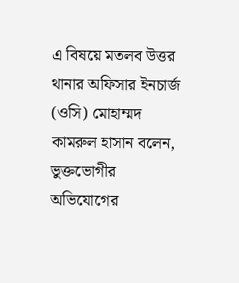এ বিষয়ে মতলব উত্তর থানার অফিসার ইনচার্জ (ওসি) মোহাম্মদ কামরুল হাসান বলেন, ভুক্তভোগীর অভিযোগের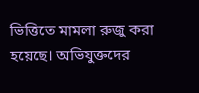ভিত্তিতে মামলা রুজু করা হয়েছে। অভিযুক্তদের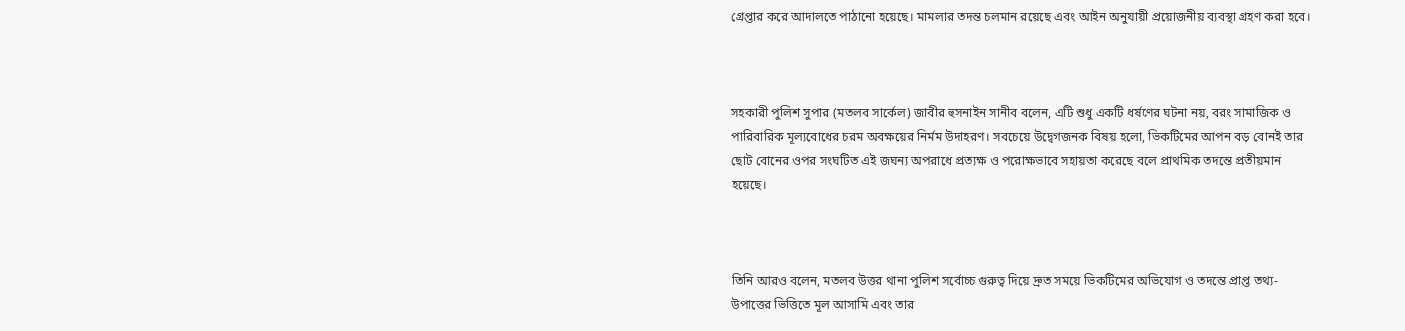গ্রেপ্তার করে আদালতে পাঠানো হয়েছে। মামলার তদন্ত চলমান রয়েছে এবং আইন অনুযায়ী প্রয়োজনীয় ব্যবস্থা গ্রহণ করা হবে।



সহকারী পুলিশ সুপার (মতলব সার্কেল) জাবীর হুসনাইন সানীব বলেন, এটি শুধু একটি ধর্ষণের ঘটনা নয়, বরং সামাজিক ও পারিবারিক মূল্যবোধের চরম অবক্ষয়ের নির্মম উদাহরণ। সবচেয়ে উদ্বেগজনক বিষয় হলো, ভিকটিমের আপন বড় বোনই তার ছোট বোনের ওপর সংঘটিত এই জঘন্য অপরাধে প্রত্যক্ষ ও পরোক্ষভাবে সহায়তা করেছে বলে প্রাথমিক তদন্তে প্রতীয়মান হয়েছে।



তিনি আরও বলেন, মতলব উত্তর থানা পুলিশ সর্বোচ্চ গুরুত্ব দিয়ে দ্রুত সময়ে ভিকটিমের অভিযোগ ও তদন্তে প্রাপ্ত তথ্য-উপাত্তের ভিত্তিতে মূল আসামি এবং তার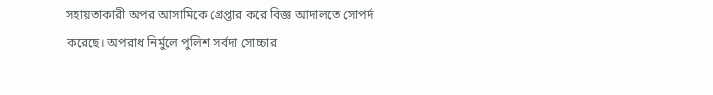সহায়তাকারী অপর আসামিকে গ্রেপ্তার করে বিজ্ঞ আদালতে সোপর্দ করেছে। অপরাধ নির্মুলে পুলিশ সর্বদা সোচ্চার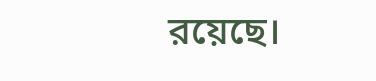রয়েছে।